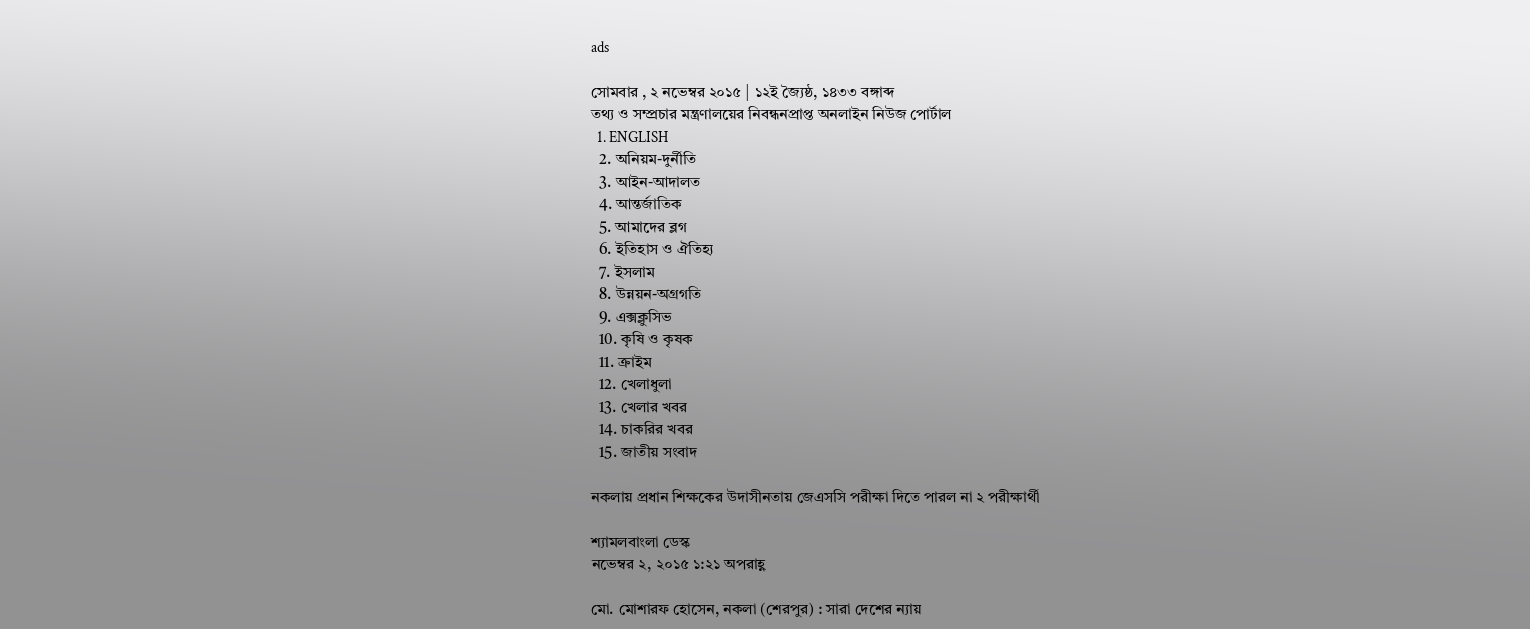ads

সোমবার , ২ নভেম্বর ২০১৫ | ১২ই জ্যৈষ্ঠ, ১৪৩৩ বঙ্গাব্দ
তথ্য ও সম্প্রচার মন্ত্রণালয়ের নিবন্ধনপ্রাপ্ত অনলাইন নিউজ পোর্টাল
  1. ENGLISH
  2. অনিয়ম-দুর্নীতি
  3. আইন-আদালত
  4. আন্তর্জাতিক
  5. আমাদের ব্লগ
  6. ইতিহাস ও ঐতিহ্য
  7. ইসলাম
  8. উন্নয়ন-অগ্রগতি
  9. এক্সক্লুসিভ
  10. কৃষি ও কৃষক
  11. ক্রাইম
  12. খেলাধুলা
  13. খেলার খবর
  14. চাকরির খবর
  15. জাতীয় সংবাদ

নকলায় প্রধান শিক্ষকের উদাসীনতায় জেএসসি পরীক্ষা দিতে পারল না ২ পরীক্ষার্থী

শ্যামলবাংলা ডেস্ক
নভেম্বর ২, ২০১৫ ১:২১ অপরাহ্ণ

মো. মোশারফ হোসেন, নকলা (শেরপুর) : সারা দেশের ন্যায়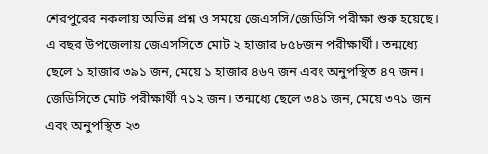শেরপুরের নকলায় অভিন্ন প্রশ্ন ও সময়ে জেএসসি/জেডিসি পরীক্ষা শুরু হয়েছে। এ বছর উপজেলায় জেএসসিতে মোট ২ হাজার ৮৫৮জন পরীক্ষার্থী। তন্মধ্যে ছেলে ১ হাজার ৩৯১ জন, মেয়ে ১ হাজার ৪৬৭ জন এবং অনুপস্থিত ৪৭ জন। জেডিসিতে মোট পরীক্ষার্থী ৭১২ জন। তন্মধ্যে ছেলে ৩৪১ জন, মেয়ে ৩৭১ জন এবং অনুপস্থিত ২৩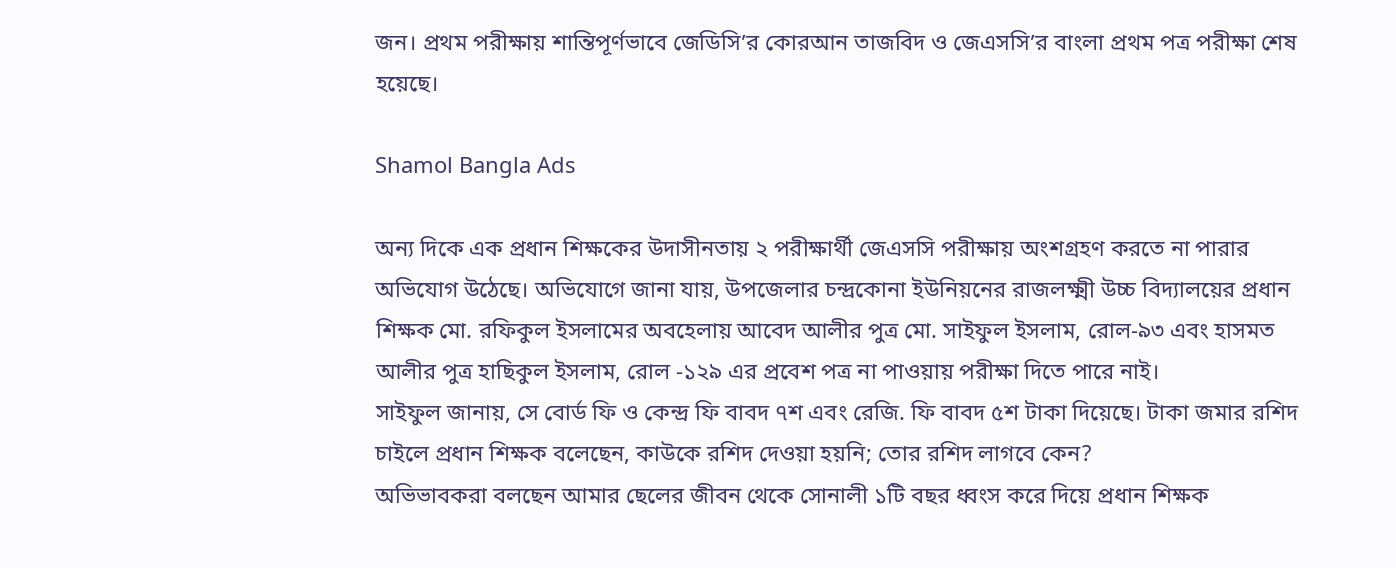জন। প্রথম পরীক্ষায় শান্তিপূর্ণভাবে জেডিসি’র কোরআন তাজবিদ ও জেএসসি’র বাংলা প্রথম পত্র পরীক্ষা শেষ হয়েছে।

Shamol Bangla Ads

অন্য দিকে এক প্রধান শিক্ষকের উদাসীনতায় ২ পরীক্ষার্থী জেএসসি পরীক্ষায় অংশগ্রহণ করতে না পারার অভিযোগ উঠেছে। অভিযোগে জানা যায়, উপজেলার চন্দ্রকোনা ইউনিয়নের রাজলক্ষ্মী উচ্চ বিদ্যালয়ের প্রধান শিক্ষক মো. রফিকুল ইসলামের অবহেলায় আবেদ আলীর পুত্র মো. সাইফুল ইসলাম, রোল-৯৩ এবং হাসমত আলীর পুত্র হাছিকুল ইসলাম, রোল -১২৯ এর প্রবেশ পত্র না পাওয়ায় পরীক্ষা দিতে পারে নাই।
সাইফুল জানায়, সে বোর্ড ফি ও কেন্দ্র ফি বাবদ ৭শ এবং রেজি. ফি বাবদ ৫শ টাকা দিয়েছে। টাকা জমার রশিদ চাইলে প্রধান শিক্ষক বলেছেন, কাউকে রশিদ দেওয়া হয়নি; তোর রশিদ লাগবে কেন?
অভিভাবকরা বলছেন আমার ছেলের জীবন থেকে সোনালী ১টি বছর ধ্বংস করে দিয়ে প্রধান শিক্ষক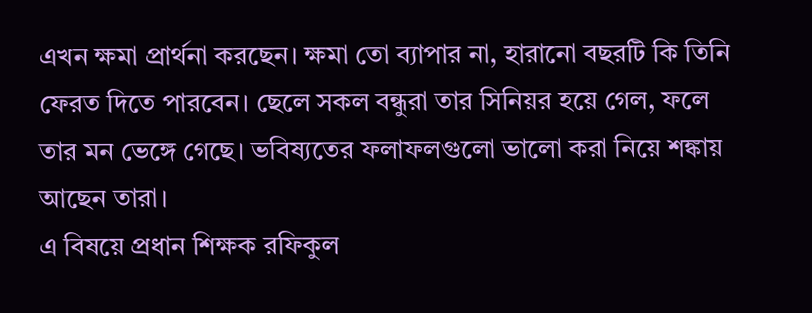এখন ক্ষমা প্রার্থনা করছেন। ক্ষমা তো ব্যাপার না, হারানো বছরটি কি তিনি ফেরত দিতে পারবেন। ছেলে সকল বন্ধুরা তার সিনিয়র হয়ে গেল, ফলে তার মন ভেঙ্গে গেছে। ভবিষ্যতের ফলাফলগুলো ভালো করা নিয়ে শঙ্কায় আছেন তারা।
এ বিষয়ে প্রধান শিক্ষক রফিকুল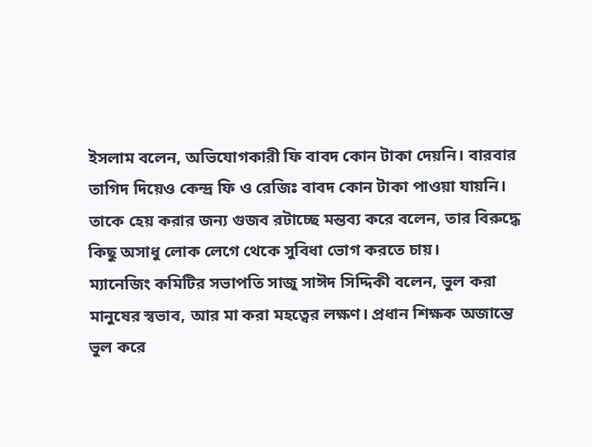ইসলাম বলেন, অভিযোগকারী ফি বাবদ কোন টাকা দেয়নি। বারবার তাগিদ দিয়েও কেন্দ্র ফি ও রেজিঃ বাবদ কোন টাকা পাওয়া যায়নি। তাকে হেয় করার জন্য গুজব রটাচ্ছে মন্তব্য করে বলেন, তার বিরুদ্ধে কিছু অসাধু লোক লেগে থেকে সুবিধা ভোগ করতে চায়।
ম্যানেজিং কমিটির সভাপতি সাজু সাঈদ সিদ্দিকী বলেন, ভুল করা মানুষের স্বভাব, আর মা করা মহত্বের লক্ষণ। প্রধান শিক্ষক অজান্তে ভুল করে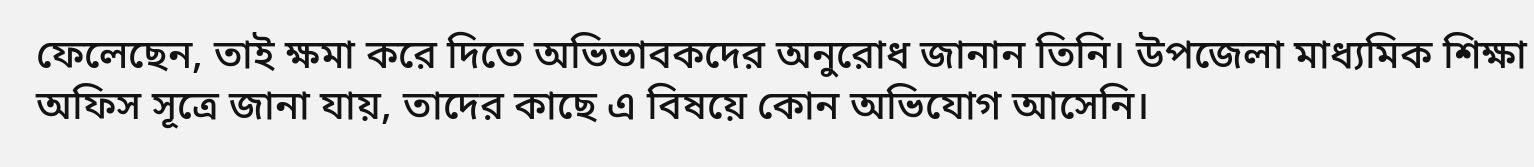ফেলেছেন, তাই ক্ষমা করে দিতে অভিভাবকদের অনুরোধ জানান তিনি। উপজেলা মাধ্যমিক শিক্ষা অফিস সূত্রে জানা যায়, তাদের কাছে এ বিষয়ে কোন অভিযোগ আসেনি।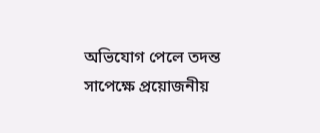অভিযোগ পেলে তদন্ত সাপেক্ষে প্রয়োজনীয়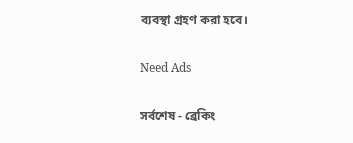ব্যবস্থা গ্রহণ করা হবে।

Need Ads

সর্বশেষ - ব্রেকিং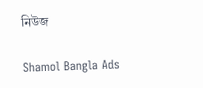নিউজ

Shamol Bangla Ads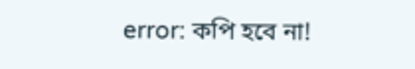error: কপি হবে না!